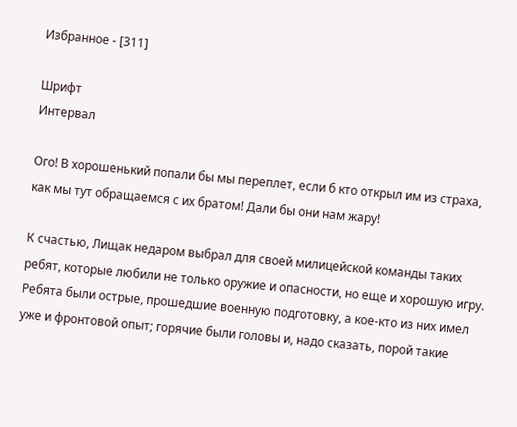Избранное - [311]

Шрифт
Интервал

Ого! В хорошенький попали бы мы переплет, если б кто открыл им из страха, как мы тут обращаемся с их братом! Дали бы они нам жару!

К счастью, Лищак недаром выбрал для своей милицейской команды таких ребят, которые любили не только оружие и опасности, но еще и хорошую игру. Ребята были острые, прошедшие военную подготовку, а кое-кто из них имел уже и фронтовой опыт; горячие были головы и, надо сказать, порой такие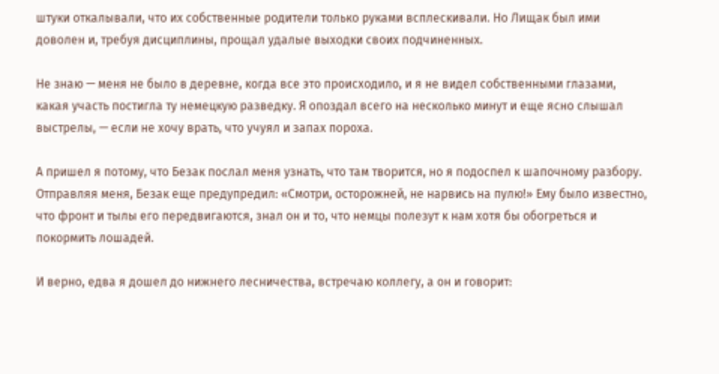штуки откалывали, что их собственные родители только руками всплескивали. Но Лищак был ими доволен и, требуя дисциплины, прощал удалые выходки своих подчиненных.

Не знаю — меня не было в деревне, когда все это происходило, и я не видел собственными глазами, какая участь постигла ту немецкую разведку. Я опоздал всего на несколько минут и еще ясно слышал выстрелы, — если не хочу врать, что учуял и запах пороха.

А пришел я потому, что Безак послал меня узнать, что там творится, но я подоспел к шапочному разбору. Отправляя меня, Безак еще предупредил: «Смотри, осторожней, не нарвись на пулю!» Ему было известно, что фронт и тылы его передвигаются, знал он и то, что немцы полезут к нам хотя бы обогреться и покормить лошадей.

И верно, едва я дошел до нижнего лесничества, встречаю коллегу, а он и говорит: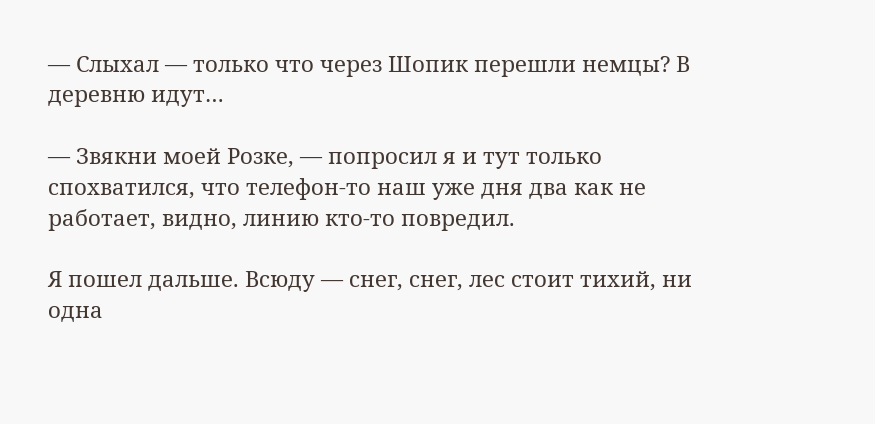— Слыхал — только что через Шопик перешли немцы? В деревню идут…

— Звякни моей Розке, — попросил я и тут только спохватился, что телефон-то наш уже дня два как не работает, видно, линию кто-то повредил.

Я пошел дальше. Всюду — снег, снег, лес стоит тихий, ни одна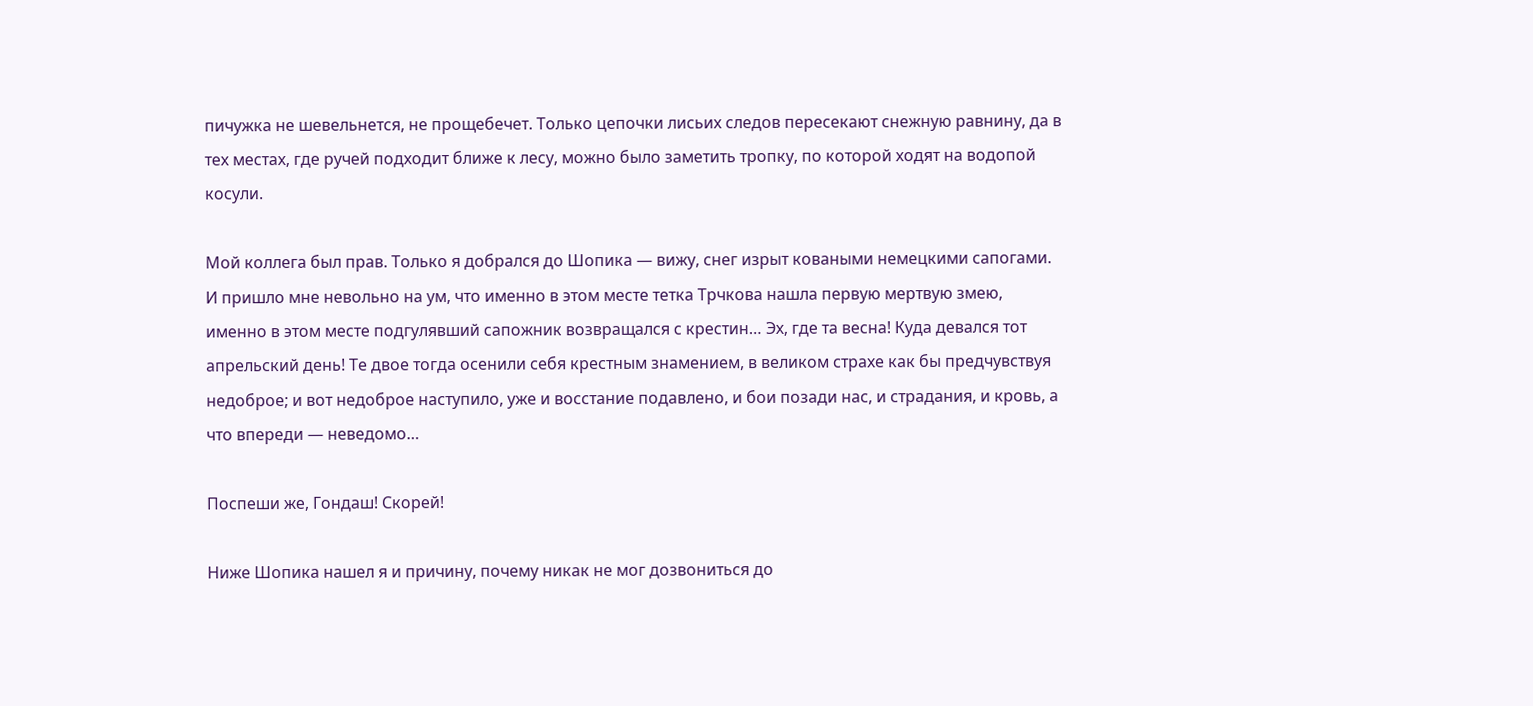пичужка не шевельнется, не прощебечет. Только цепочки лисьих следов пересекают снежную равнину, да в тех местах, где ручей подходит ближе к лесу, можно было заметить тропку, по которой ходят на водопой косули.

Мой коллега был прав. Только я добрался до Шопика — вижу, снег изрыт коваными немецкими сапогами. И пришло мне невольно на ум, что именно в этом месте тетка Трчкова нашла первую мертвую змею, именно в этом месте подгулявший сапожник возвращался с крестин… Эх, где та весна! Куда девался тот апрельский день! Те двое тогда осенили себя крестным знамением, в великом страхе как бы предчувствуя недоброе; и вот недоброе наступило, уже и восстание подавлено, и бои позади нас, и страдания, и кровь, а что впереди — неведомо…

Поспеши же, Гондаш! Скорей!

Ниже Шопика нашел я и причину, почему никак не мог дозвониться до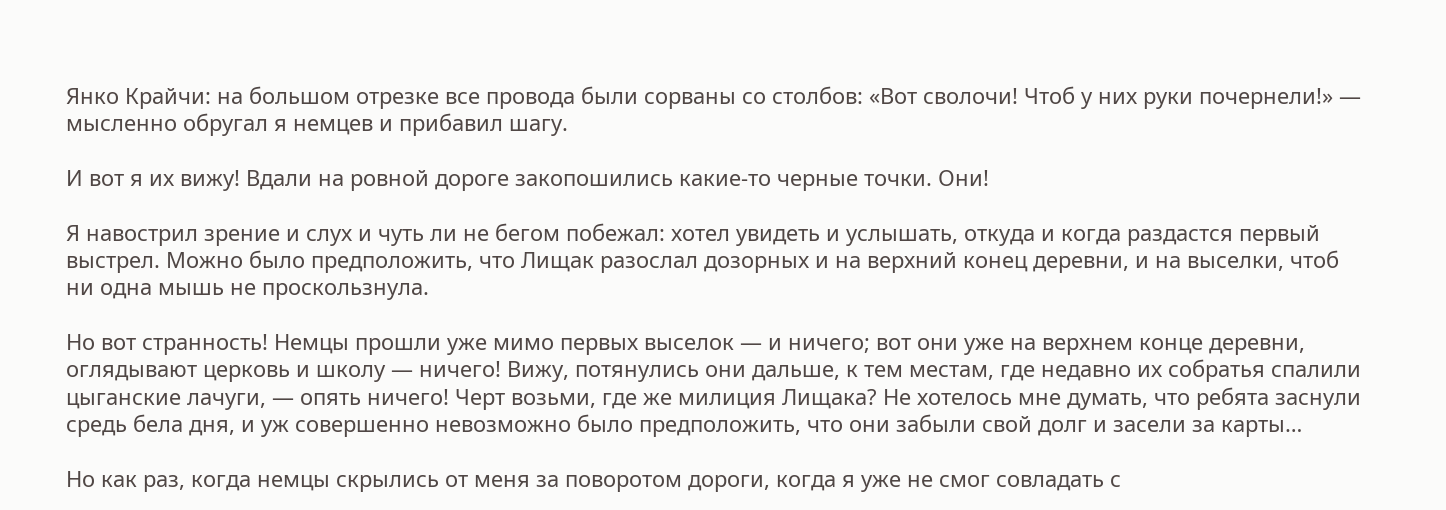Янко Крайчи: на большом отрезке все провода были сорваны со столбов: «Вот сволочи! Чтоб у них руки почернели!» — мысленно обругал я немцев и прибавил шагу.

И вот я их вижу! Вдали на ровной дороге закопошились какие-то черные точки. Они!

Я навострил зрение и слух и чуть ли не бегом побежал: хотел увидеть и услышать, откуда и когда раздастся первый выстрел. Можно было предположить, что Лищак разослал дозорных и на верхний конец деревни, и на выселки, чтоб ни одна мышь не проскользнула.

Но вот странность! Немцы прошли уже мимо первых выселок — и ничего; вот они уже на верхнем конце деревни, оглядывают церковь и школу — ничего! Вижу, потянулись они дальше, к тем местам, где недавно их собратья спалили цыганские лачуги, — опять ничего! Черт возьми, где же милиция Лищака? Не хотелось мне думать, что ребята заснули средь бела дня, и уж совершенно невозможно было предположить, что они забыли свой долг и засели за карты…

Но как раз, когда немцы скрылись от меня за поворотом дороги, когда я уже не смог совладать с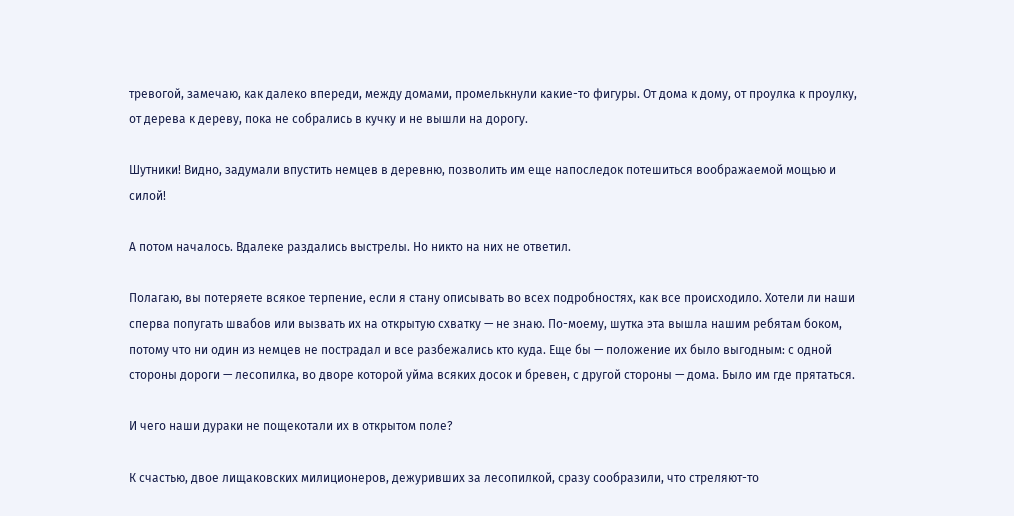тревогой, замечаю, как далеко впереди, между домами, промелькнули какие-то фигуры. От дома к дому, от проулка к проулку, от дерева к дереву, пока не собрались в кучку и не вышли на дорогу.

Шутники! Видно, задумали впустить немцев в деревню, позволить им еще напоследок потешиться воображаемой мощью и силой!

А потом началось. Вдалеке раздались выстрелы. Но никто на них не ответил.

Полагаю, вы потеряете всякое терпение, если я стану описывать во всех подробностях, как все происходило. Хотели ли наши сперва попугать швабов или вызвать их на открытую схватку — не знаю. По-моему, шутка эта вышла нашим ребятам боком, потому что ни один из немцев не пострадал и все разбежались кто куда. Еще бы — положение их было выгодным: с одной стороны дороги — лесопилка, во дворе которой уйма всяких досок и бревен, с другой стороны — дома. Было им где прятаться.

И чего наши дураки не пощекотали их в открытом поле?

К счастью, двое лищаковских милиционеров, дежуривших за лесопилкой, сразу сообразили, что стреляют-то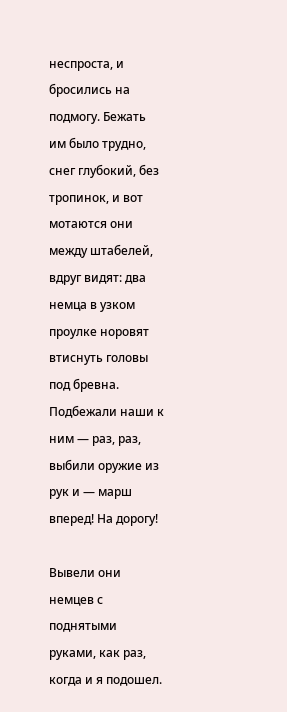неспроста, и бросились на подмогу. Бежать им было трудно, снег глубокий, без тропинок, и вот мотаются они между штабелей, вдруг видят: два немца в узком проулке норовят втиснуть головы под бревна. Подбежали наши к ним — раз, раз, выбили оружие из рук и — марш вперед! На дорогу!

Вывели они немцев с поднятыми руками, как раз, когда и я подошел.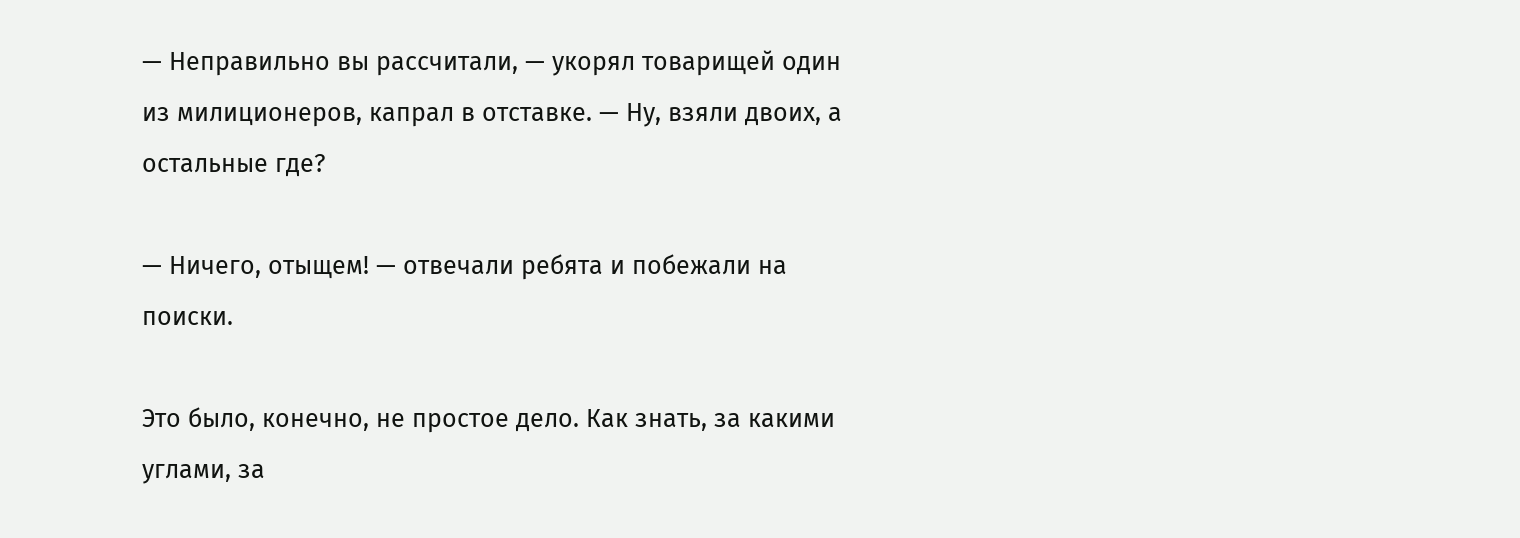— Неправильно вы рассчитали, — укорял товарищей один из милиционеров, капрал в отставке. — Ну, взяли двоих, а остальные где?

— Ничего, отыщем! — отвечали ребята и побежали на поиски.

Это было, конечно, не простое дело. Как знать, за какими углами, за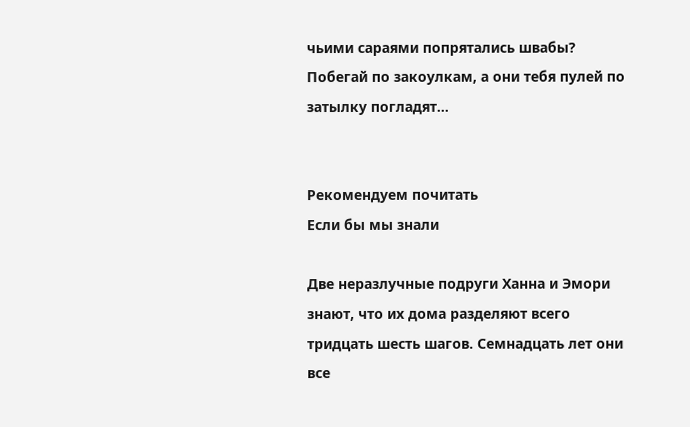чьими сараями попрятались швабы? Побегай по закоулкам, а они тебя пулей по затылку погладят…


Рекомендуем почитать
Если бы мы знали

Две неразлучные подруги Ханна и Эмори знают, что их дома разделяют всего тридцать шесть шагов. Семнадцать лет они все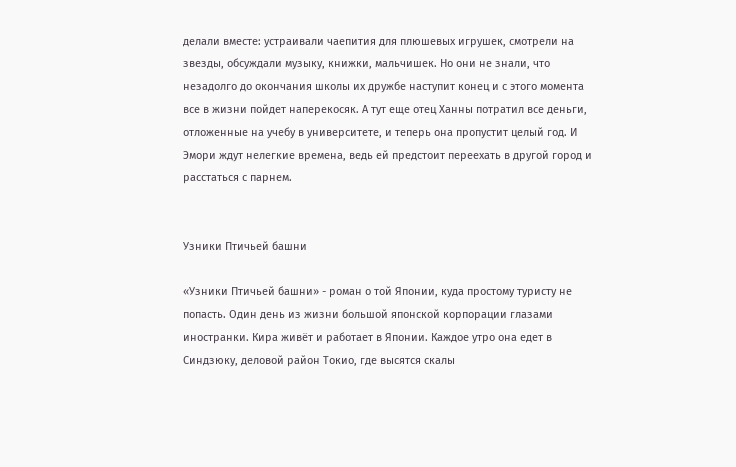делали вместе: устраивали чаепития для плюшевых игрушек, смотрели на звезды, обсуждали музыку, книжки, мальчишек. Но они не знали, что незадолго до окончания школы их дружбе наступит конец и с этого момента все в жизни пойдет наперекосяк. А тут еще отец Ханны потратил все деньги, отложенные на учебу в университете, и теперь она пропустит целый год. И Эмори ждут нелегкие времена, ведь ей предстоит переехать в другой город и расстаться с парнем.


Узники Птичьей башни

«Узники Птичьей башни» - роман о той Японии, куда простому туристу не попасть. Один день из жизни большой японской корпорации глазами иностранки. Кира живёт и работает в Японии. Каждое утро она едет в Синдзюку, деловой район Токио, где высятся скалы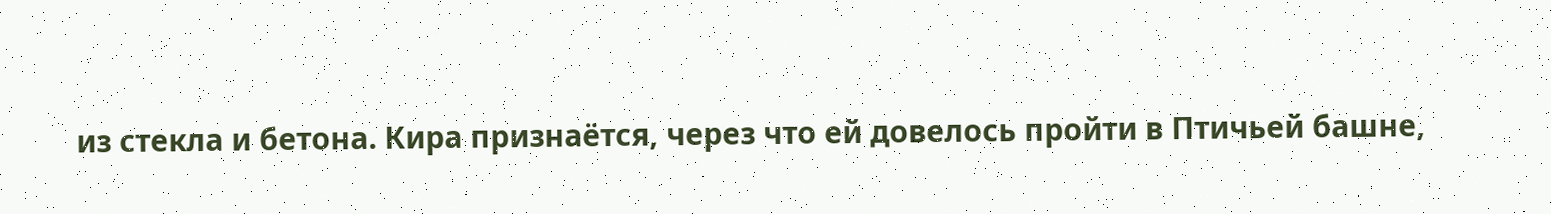из стекла и бетона. Кира признаётся, через что ей довелось пройти в Птичьей башне,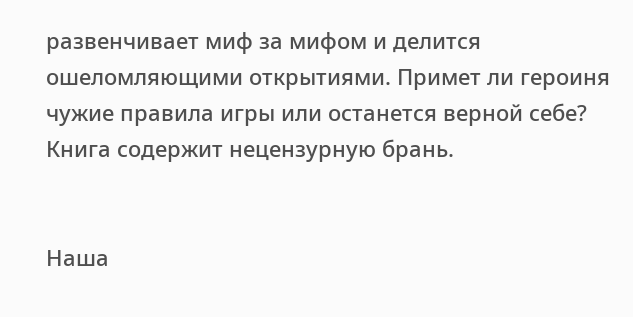развенчивает миф за мифом и делится ошеломляющими открытиями. Примет ли героиня чужие правила игры или останется верной себе? Книга содержит нецензурную брань.


Наша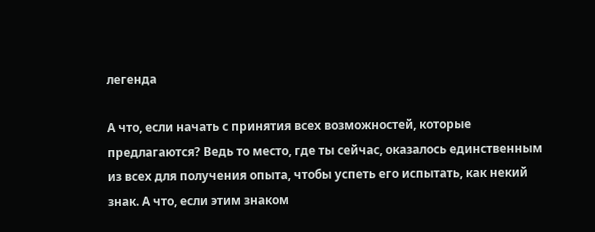легенда

А что, если начать с принятия всех возможностей, которые предлагаются? Ведь то место, где ты сейчас, оказалось единственным из всех для получения опыта, чтобы успеть его испытать, как некий знак. А что, если этим знаком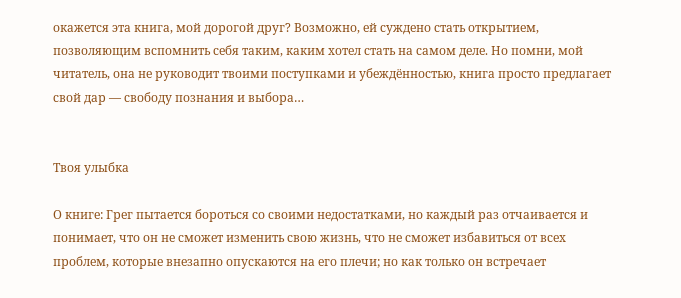окажется эта книга, мой дорогой друг? Возможно, ей суждено стать открытием, позволяющим вспомнить себя таким, каким хотел стать на самом деле. Но помни, мой читатель, она не руководит твоими поступками и убеждённостью, книга просто предлагает свой дар — свободу познания и выбора…


Твоя улыбка

О книге: Грег пытается бороться со своими недостатками, но каждый раз отчаивается и понимает, что он не сможет изменить свою жизнь, что не сможет избавиться от всех проблем, которые внезапно опускаются на его плечи; но как только он встречает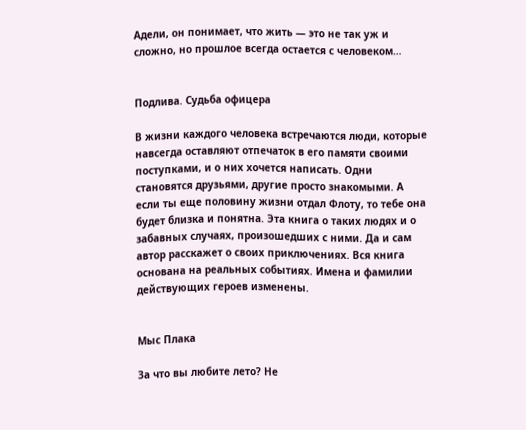Адели, он понимает, что жить — это не так уж и сложно, но прошлое всегда остается с человеком…


Подлива. Судьба офицера

В жизни каждого человека встречаются люди, которые навсегда оставляют отпечаток в его памяти своими поступками, и о них хочется написать. Одни становятся друзьями, другие просто знакомыми. А если ты еще половину жизни отдал Флоту, то тебе она будет близка и понятна. Эта книга о таких людях и о забавных случаях, произошедших с ними. Да и сам автор расскажет о своих приключениях. Вся книга основана на реальных событиях. Имена и фамилии действующих героев изменены.


Мыс Плака

За что вы любите лето? Не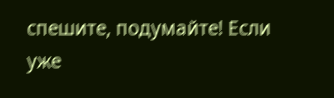спешите, подумайте! Если уже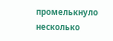промелькнуло несколько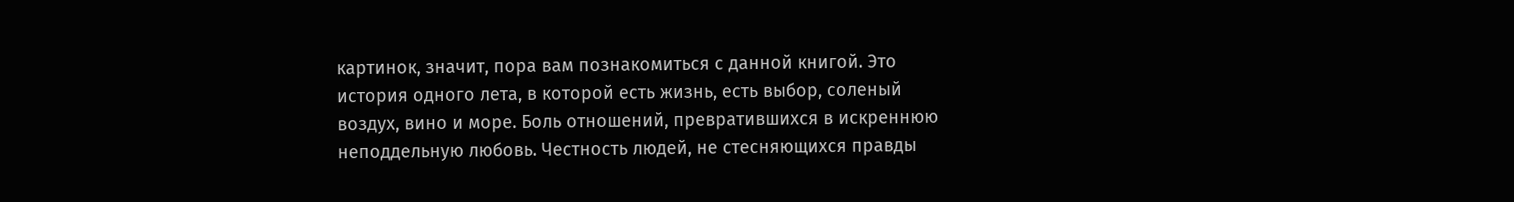картинок, значит, пора вам познакомиться с данной книгой. Это история одного лета, в которой есть жизнь, есть выбор, соленый воздух, вино и море. Боль отношений, превратившихся в искреннюю неподдельную любовь. Честность людей, не стесняющихся правды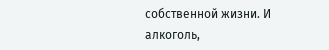собственной жизни. И алкоголь,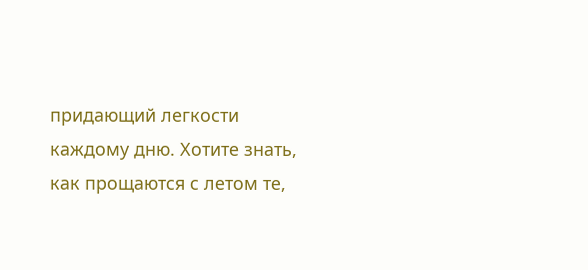придающий легкости каждому дню. Хотите знать, как прощаются с летом те,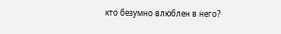кто безумно влюблен в него?